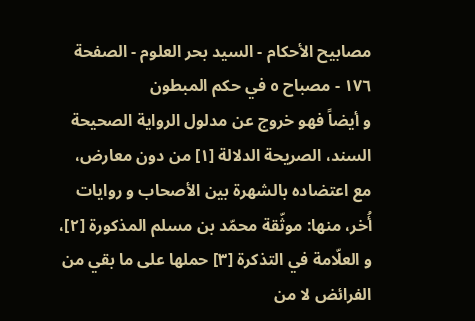مصابيح الأحكام - السيد بحر العلوم - الصفحة ١٧٦ - مصباح ٥ في حكم المبطون
و أيضاً فهو خروج عن مدلول الرواية الصحيحة السند، الصريحة الدلالة [١] من دون معارض، مع اعتضاده بالشهرة بين الأصحاب و روايات أُخر، منها: موثّقة محمّد بن مسلم المذكورة [٢]، و العلّامة في التذكرة [٣] حملها على ما بقي من الفرائض لا من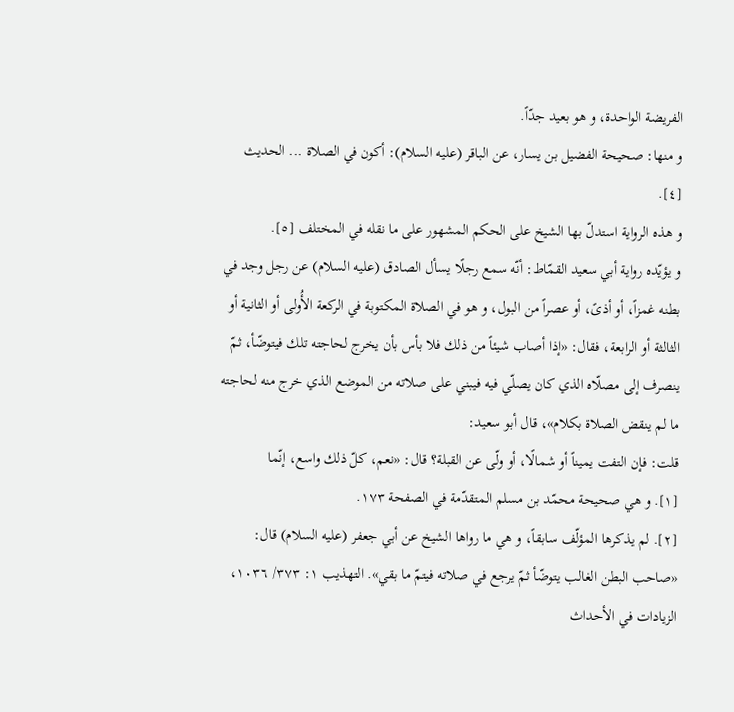الفريضة الواحدة، و هو بعيد جدّاً.
و منها: صحيحة الفضيل بن يسار، عن الباقر (عليه السلام): أكون في الصلاة ... الحديث [٤].
و هذه الرواية استدلّ بها الشيخ على الحكم المشهور على ما نقله في المختلف [٥].
و يؤيّده رواية أبي سعيد القمّاط: أنّه سمع رجلًا يسأل الصادق (عليه السلام) عن رجل وجد في بطنه غمزاً، أو أذىً، أو عصراً من البول، و هو في الصلاة المكتوبة في الركعة الأُولى أو الثانية أو الثالثة أو الرابعة، فقال: «إذا أصاب شيئاً من ذلك فلا بأس بأن يخرج لحاجته تلك فيتوضّأ، ثمّ ينصرف إلى مصلّاه الذي كان يصلّي فيه فيبني على صلاته من الموضع الذي خرج منه لحاجته ما لم ينقض الصلاة بكلام»، قال أبو سعيد:
قلت: فإن التفت يميناً أو شمالًا، أو ولّى عن القبلة؟ قال: «نعم، كلّ ذلك واسع، إنّما
[١]. و هي صحيحة محمّد بن مسلم المتقدّمة في الصفحة ١٧٣.
[٢]. لم يذكرها المؤلّف سابقاً، و هي ما رواها الشيخ عن أبي جعفر (عليه السلام) قال: «صاحب البطن الغالب يتوضّأ ثمّ يرجع في صلاته فيتمّ ما بقي». التهذيب ١: ٣٧٣/ ١٠٣٦، الزيادات في الأحداث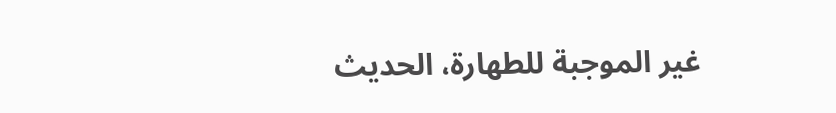غير الموجبة للطهارة، الحديث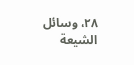٢٨، وسائل الشيعة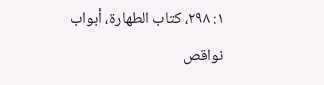١: ٢٩٨، كتاب الطهارة، أبواب نواقص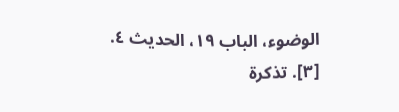الوضوء، الباب ١٩، الحديث ٤.
[٣]. تذكرة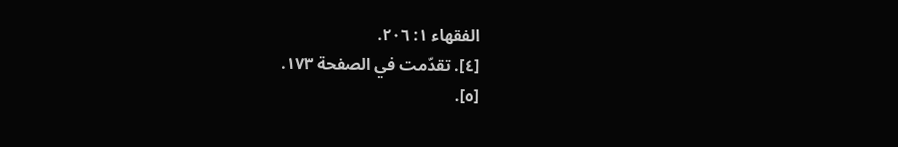الفقهاء ١: ٢٠٦.
[٤]. تقدّمت في الصفحة ١٧٣.
[٥].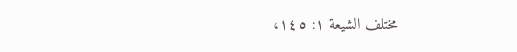مختلف الشيعة ١: ١٤٥،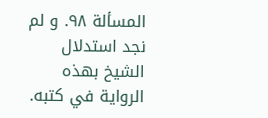المسألة ٩٨. و لم نجد استدلال الشيخ بهذه الرواية في كتبه.